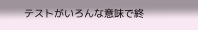テストがいろんな意味で終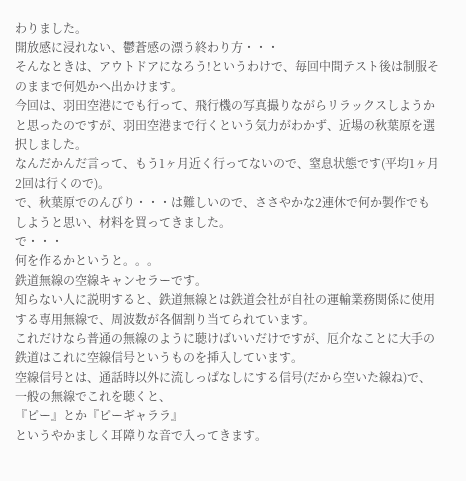わりました。
開放感に浸れない、鬱蒼感の漂う終わり方・・・
そんなときは、アウトドアになろう!というわけで、毎回中間テスト後は制服そのままで何処かへ出かけます。
今回は、羽田空港にでも行って、飛行機の写真撮りながらリラックスしようかと思ったのですが、羽田空港まで行くという気力がわかず、近場の秋葉原を選択しました。
なんだかんだ言って、もう1ヶ月近く行ってないので、窒息状態です(平均1ヶ月2回は行くので)。
で、秋葉原でのんびり・・・は難しいので、ささやかな2連休で何か製作でもしようと思い、材料を買ってきました。
で・・・
何を作るかというと。。。
鉄道無線の空線キャンセラーです。
知らない人に説明すると、鉄道無線とは鉄道会社が自社の運輸業務関係に使用する専用無線で、周波数が各個割り当てられています。
これだけなら普通の無線のように聴けばいいだけですが、厄介なことに大手の鉄道はこれに空線信号というものを挿入しています。
空線信号とは、通話時以外に流しっぱなしにする信号(だから空いた線ね)で、一般の無線でこれを聴くと、
『ピー』とか『ピーギャララ』
というやかましく耳障りな音で入ってきます。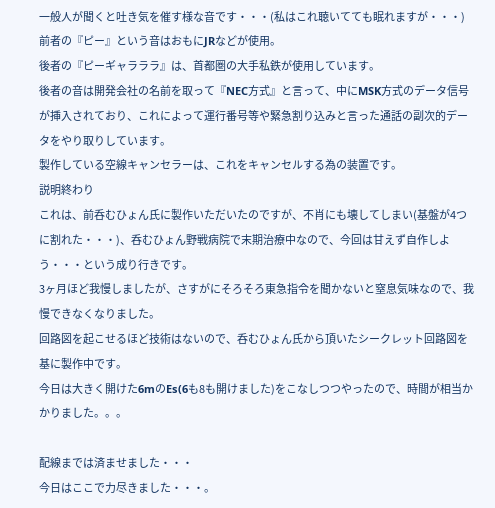一般人が聞くと吐き気を催す様な音です・・・(私はこれ聴いてても眠れますが・・・)
前者の『ピー』という音はおもにJRなどが使用。
後者の『ピーギャラララ』は、首都圏の大手私鉄が使用しています。
後者の音は開発会社の名前を取って『NEC方式』と言って、中にMSK方式のデータ信号が挿入されており、これによって運行番号等や緊急割り込みと言った通話の副次的データをやり取りしています。
製作している空線キャンセラーは、これをキャンセルする為の装置です。
説明終わり
これは、前呑むひょん氏に製作いただいたのですが、不肖にも壊してしまい(基盤が4つに割れた・・・)、呑むひょん野戦病院で末期治療中なので、今回は甘えず自作しよう・・・という成り行きです。
3ヶ月ほど我慢しましたが、さすがにそろそろ東急指令を聞かないと窒息気味なので、我慢できなくなりました。
回路図を起こせるほど技術はないので、呑むひょん氏から頂いたシークレット回路図を基に製作中です。
今日は大きく開けた6mのEs(6も8も開けました)をこなしつつやったので、時間が相当かかりました。。。

配線までは済ませました・・・
今日はここで力尽きました・・・。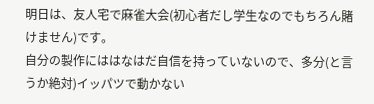明日は、友人宅で麻雀大会(初心者だし学生なのでもちろん賭けません)です。
自分の製作にははなはだ自信を持っていないので、多分(と言うか絶対)イッパツで動かない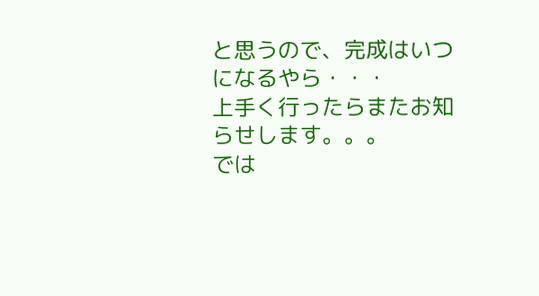と思うので、完成はいつになるやら・・・
上手く行ったらまたお知らせします。。。
では